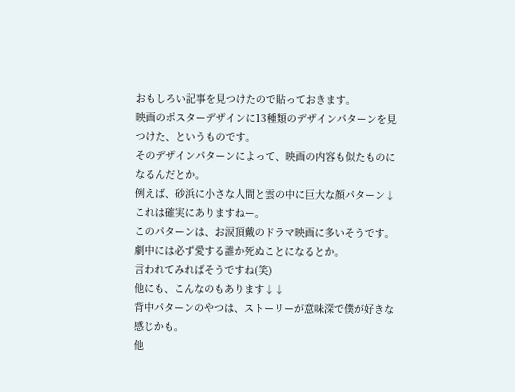おもしろい記事を見つけたので貼っておきます。
映画のポスターデザインに13種類のデザインパターンを見つけた、というものです。
そのデザインパターンによって、映画の内容も似たものになるんだとか。
例えば、砂浜に小さな人間と雲の中に巨大な顔パターン↓
これは確実にありますねー。
このパターンは、お涙頂戴のドラマ映画に多いそうです。
劇中には必ず愛する誰か死ぬことになるとか。
言われてみればそうですね(笑)
他にも、こんなのもあります↓↓
背中パターンのやつは、ストーリーが意味深で僕が好きな感じかも。
他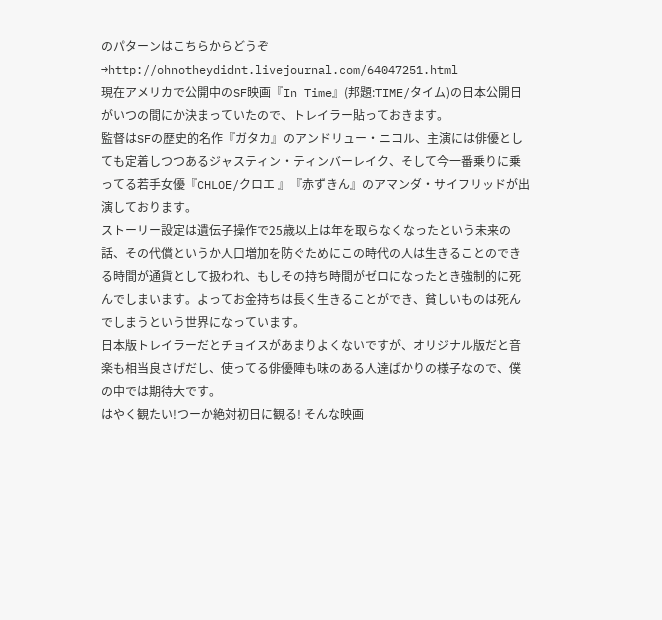のパターンはこちらからどうぞ→http://ohnotheydidnt.livejournal.com/64047251.html
現在アメリカで公開中のSF映画『In Time』(邦題:TIME/タイム)の日本公開日がいつの間にか決まっていたので、トレイラー貼っておきます。
監督はSFの歴史的名作『ガタカ』のアンドリュー・ニコル、主演には俳優としても定着しつつあるジャスティン・ティンバーレイク、そして今一番乗りに乗ってる若手女優『CHLOE/クロエ 』『赤ずきん』のアマンダ・サイフリッドが出演しております。
ストーリー設定は遺伝子操作で25歳以上は年を取らなくなったという未来の話、その代償というか人口増加を防ぐためにこの時代の人は生きることのできる時間が通貨として扱われ、もしその持ち時間がゼロになったとき強制的に死んでしまいます。よってお金持ちは長く生きることができ、貧しいものは死んでしまうという世界になっています。
日本版トレイラーだとチョイスがあまりよくないですが、オリジナル版だと音楽も相当良さげだし、使ってる俳優陣も味のある人達ばかりの様子なので、僕の中では期待大です。
はやく観たい!つーか絶対初日に観る! そんな映画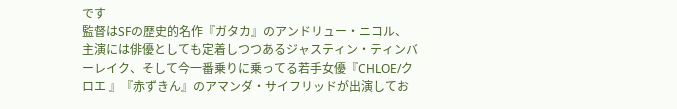です
監督はSFの歴史的名作『ガタカ』のアンドリュー・ニコル、主演には俳優としても定着しつつあるジャスティン・ティンバーレイク、そして今一番乗りに乗ってる若手女優『CHLOE/クロエ 』『赤ずきん』のアマンダ・サイフリッドが出演してお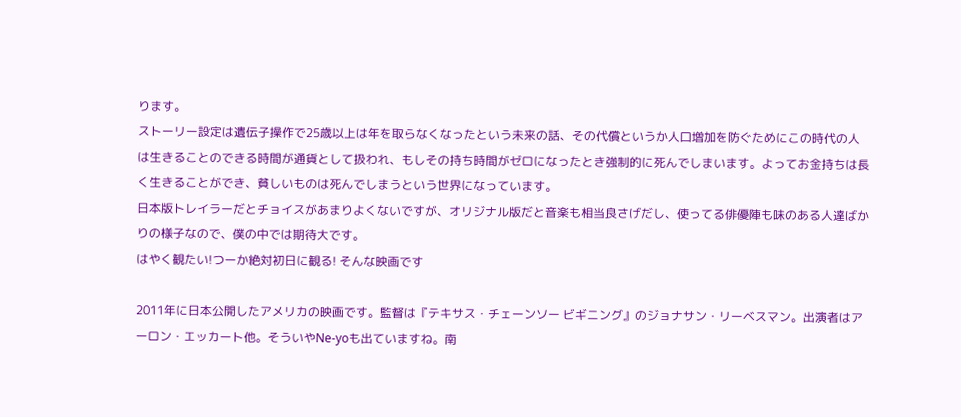ります。
ストーリー設定は遺伝子操作で25歳以上は年を取らなくなったという未来の話、その代償というか人口増加を防ぐためにこの時代の人は生きることのできる時間が通貨として扱われ、もしその持ち時間がゼロになったとき強制的に死んでしまいます。よってお金持ちは長く生きることができ、貧しいものは死んでしまうという世界になっています。
日本版トレイラーだとチョイスがあまりよくないですが、オリジナル版だと音楽も相当良さげだし、使ってる俳優陣も味のある人達ばかりの様子なので、僕の中では期待大です。
はやく観たい!つーか絶対初日に観る! そんな映画です

2011年に日本公開したアメリカの映画です。監督は『テキサス・チェーンソー ビギニング』のジョナサン・リーベスマン。出演者はアーロン・エッカート他。そういやNe-yoも出ていますね。南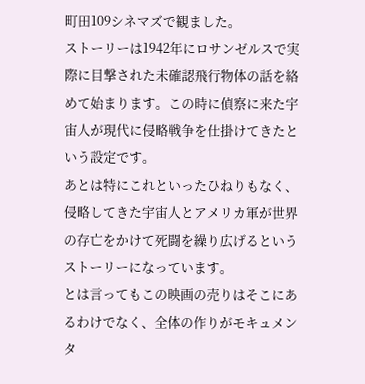町田109シネマズで観ました。
ストーリーは1942年にロサンゼルスで実際に目撃された未確認飛行物体の話を絡めて始まります。この時に偵察に来た宇宙人が現代に侵略戦争を仕掛けてきたという設定です。
あとは特にこれといったひねりもなく、侵略してきた宇宙人とアメリカ軍が世界の存亡をかけて死闘を繰り広げるというストーリーになっています。
とは言ってもこの映画の売りはそこにあるわけでなく、全体の作りがモキュメンタ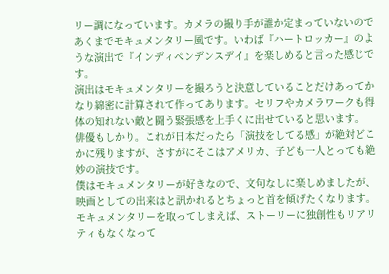リー調になっています。カメラの撮り手が誰か定まっていないのであくまでモキュメンタリー風です。いわば『ハートロッカー』のような演出で『インディペンデンスデイ』を楽しめると言った感じです。
演出はモキュメンタリーを撮ろうと決意していることだけあってかなり綿密に計算されて作ってあります。セリフやカメラワークも得体の知れない敵と闘う緊張感を上手くに出せていると思います。
俳優もしかり。これが日本だったら「演技をしてる感」が絶対どこかに残りますが、さすがにそこはアメリカ、子ども一人とっても絶妙の演技です。
僕はモキュメンタリーが好きなので、文句なしに楽しめましたが、映画としての出来はと訊かれるとちょっと首を傾げたくなります。モキュメンタリーを取ってしまえば、ストーリーに独創性もリアリティもなくなって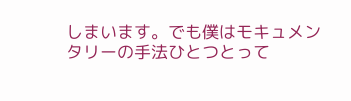しまいます。でも僕はモキュメンタリーの手法ひとつとって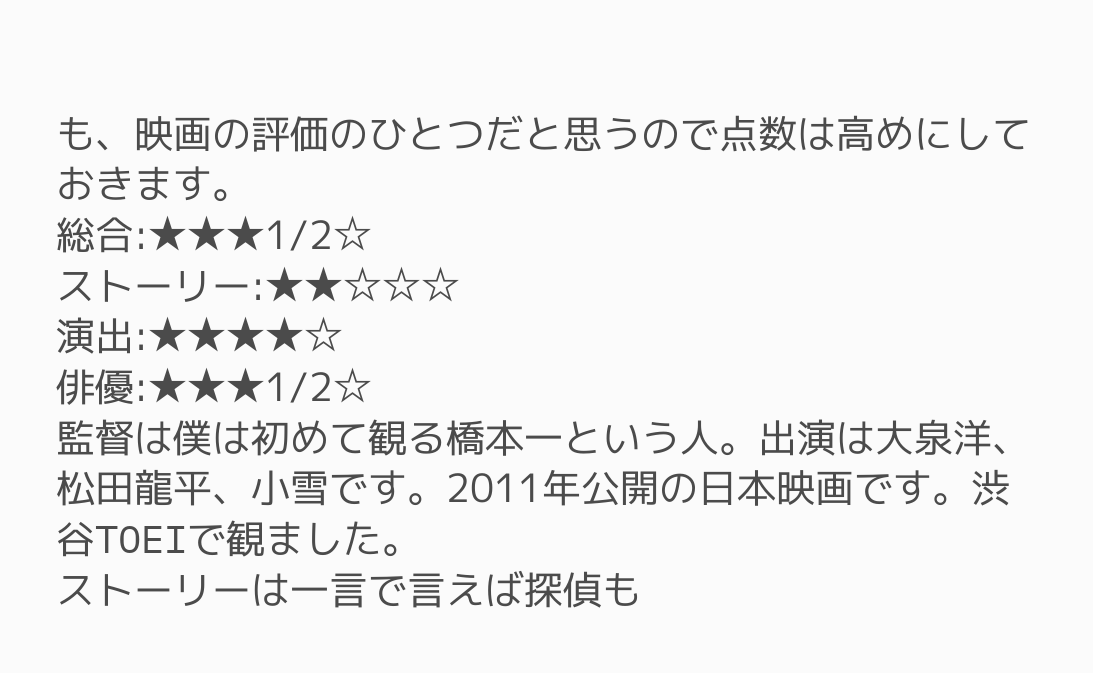も、映画の評価のひとつだと思うので点数は高めにしておきます。
総合:★★★1/2☆
ストーリー:★★☆☆☆
演出:★★★★☆
俳優:★★★1/2☆
監督は僕は初めて観る橋本一という人。出演は大泉洋、松田龍平、小雪です。2011年公開の日本映画です。渋谷TOEIで観ました。
ストーリーは一言で言えば探偵も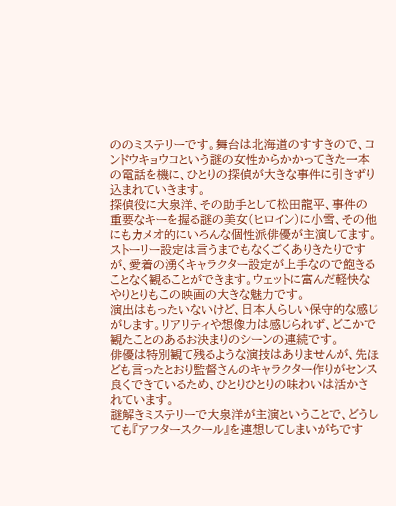ののミステリーです。舞台は北海道のすすきので、コンドウキョウコという謎の女性からかかってきた一本の電話を機に、ひとりの探偵が大きな事件に引きずり込まれていきます。
探偵役に大泉洋、その助手として松田龍平、事件の重要なキーを握る謎の美女(ヒロイン)に小雪、その他にもカメオ的にいろんな個性派俳優が主演してます。
ストーリー設定は言うまでもなくごくありきたりですが、愛着の湧くキャラクター設定が上手なので飽きることなく観ることができます。ウェットに富んだ軽快なやりとりもこの映画の大きな魅力です。
演出はもったいないけど、日本人らしい保守的な感じがします。リアリティや想像力は感じられず、どこかで観たことのあるお決まりのシーンの連続です。
俳優は特別観て残るような演技はありませんが、先ほども言ったとおり監督さんのキャラクター作りがセンス良くできているため、ひとりひとりの味わいは活かされています。
謎解きミステリーで大泉洋が主演ということで、どうしても『アフタースクール』を連想してしまいがちです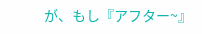が、もし『アフター~』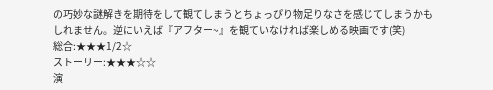の巧妙な謎解きを期待をして観てしまうとちょっぴり物足りなさを感じてしまうかもしれません。逆にいえば『アフター~』を観ていなければ楽しめる映画です(笑)
総合:★★★1/2☆
ストーリー:★★★☆☆
演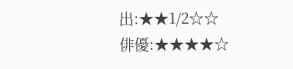出:★★1/2☆☆
俳優:★★★★☆